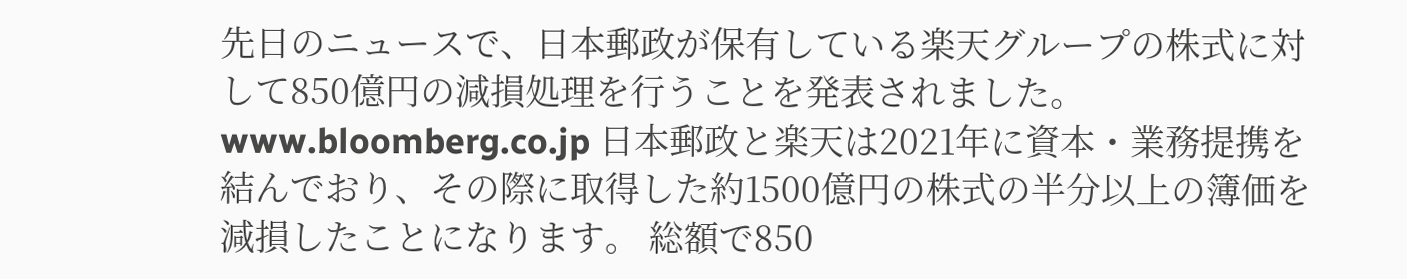先日のニュースで、日本郵政が保有している楽天グループの株式に対して850億円の減損処理を行うことを発表されました。 www.bloomberg.co.jp 日本郵政と楽天は2021年に資本・業務提携を結んでおり、その際に取得した約1500億円の株式の半分以上の簿価を減損したことになります。 総額で850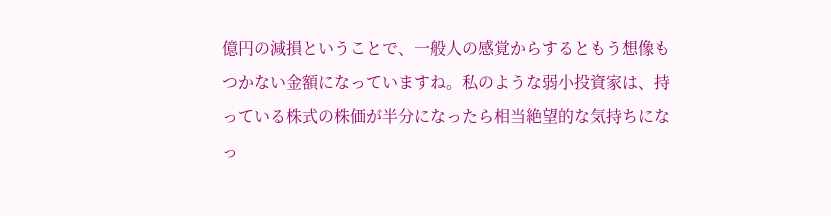億円の減損ということで、一般人の感覚からするともう想像もつかない金額になっていますね。私のような弱小投資家は、持っている株式の株価が半分になったら相当絶望的な気持ちになっ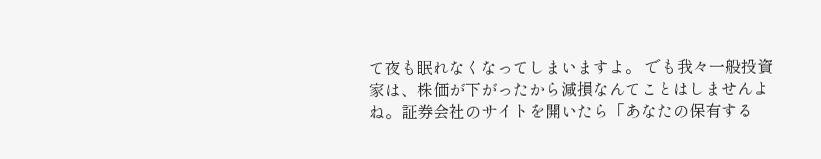て夜も眠れなくなってしまいますよ。 でも我々一般投資家は、株価が下がったから減損なんてことはしませんよね。証券会社のサイトを開いたら「あなたの保有する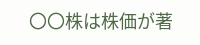〇〇株は株価が著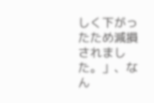しく下がったため減損されました。」、なん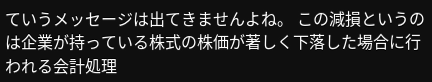ていうメッセージは出てきませんよね。 この減損というのは企業が持っている株式の株価が著しく下落した場合に行われる会計処理